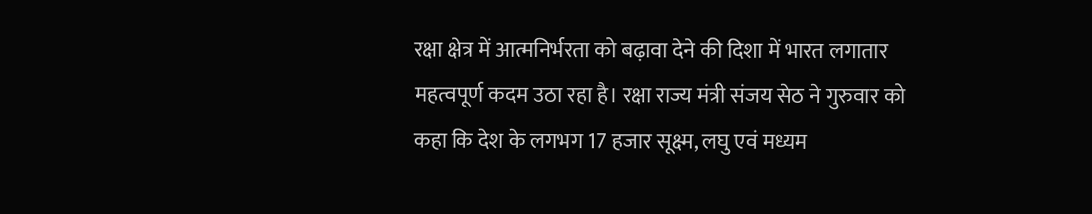रक्षा क्षेत्र में आत्मनिर्भरता को बढ़ावा देने की दिशा में भारत लगातार महत्वपूर्ण कदम उठा रहा है। रक्षा राज्य मंत्री संजय सेठ ने गुरुवार को कहा कि देश के लगभग 17 हजार सूक्ष्म, लघु एवं मध्यम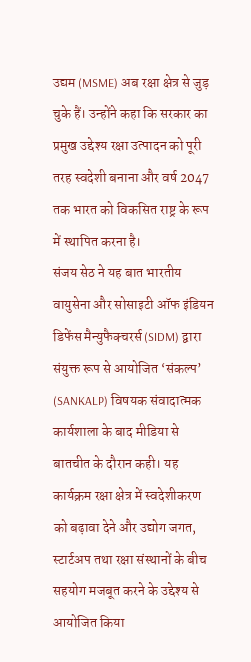उद्यम (MSME) अब रक्षा क्षेत्र से जुड़ चुके हैं। उन्होंने कहा कि सरकार का प्रमुख उद्देश्य रक्षा उत्पादन को पूरी तरह स्वदेशी बनाना और वर्ष 2047 तक भारत को विकसित राष्ट्र के रूप में स्थापित करना है।
संजय सेठ ने यह बात भारतीय वायुसेना और सोसाइटी ऑफ इंडियन डिफेंस मैन्युफैक्चरर्स (SIDM) द्वारा संयुक्त रूप से आयोजित ‘संकल्प’ (SANKALP) विषयक संवादात्मक कार्यशाला के बाद मीडिया से बातचीत के दौरान कही। यह कार्यक्रम रक्षा क्षेत्र में स्वदेशीकरण को बढ़ावा देने और उद्योग जगत, स्टार्टअप तथा रक्षा संस्थानों के बीच सहयोग मजबूत करने के उद्देश्य से आयोजित किया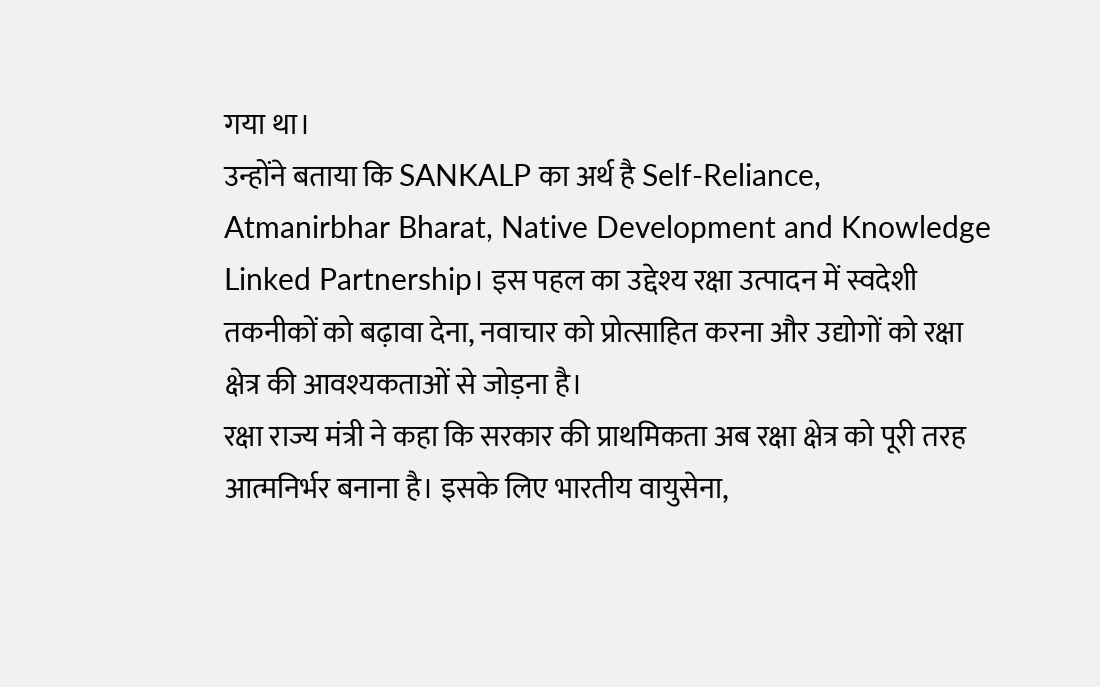गया था।
उन्होंने बताया कि SANKALP का अर्थ है Self-Reliance, Atmanirbhar Bharat, Native Development and Knowledge Linked Partnership। इस पहल का उद्देश्य रक्षा उत्पादन में स्वदेशी तकनीकों को बढ़ावा देना, नवाचार को प्रोत्साहित करना और उद्योगों को रक्षा क्षेत्र की आवश्यकताओं से जोड़ना है।
रक्षा राज्य मंत्री ने कहा कि सरकार की प्राथमिकता अब रक्षा क्षेत्र को पूरी तरह आत्मनिर्भर बनाना है। इसके लिए भारतीय वायुसेना,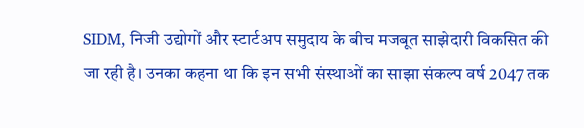SIDM, निजी उद्योगों और स्टार्टअप समुदाय के बीच मजबूत साझेदारी विकसित की जा रही है। उनका कहना था कि इन सभी संस्थाओं का साझा संकल्प वर्ष 2047 तक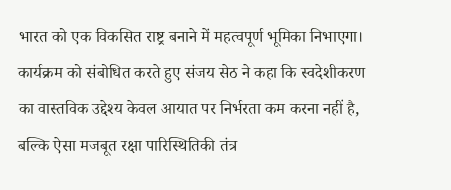भारत को एक विकसित राष्ट्र बनाने में महत्वपूर्ण भूमिका निभाएगा।
कार्यक्रम को संबोधित करते हुए संजय सेठ ने कहा कि स्वदेशीकरण का वास्तविक उद्देश्य केवल आयात पर निर्भरता कम करना नहीं है, बल्कि ऐसा मजबूत रक्षा पारिस्थितिकी तंत्र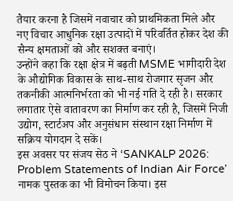तैयार करना है जिसमें नवाचार को प्राथमिकता मिले और नए विचार आधुनिक रक्षा उत्पादों में परिवर्तित होकर देश की सैन्य क्षमताओं को और सशक्त बनाएं।
उन्होंने कहा कि रक्षा क्षेत्र में बढ़ती MSME भागीदारी देश के औद्योगिक विकास के साथ-साथ रोजगार सृजन और तकनीकी आत्मनिर्भरता को भी नई गति दे रही है। सरकार लगातार ऐसे वातावरण का निर्माण कर रही है, जिसमें निजी उद्योग, स्टार्टअप और अनुसंधान संस्थान रक्षा निर्माण में सक्रिय योगदान दे सकें।
इस अवसर पर संजय सेठ ने ‘SANKALP 2026: Problem Statements of Indian Air Force’ नामक पुस्तक का भी विमोचन किया। इस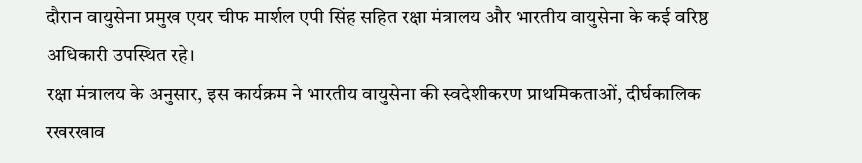दौरान वायुसेना प्रमुख एयर चीफ मार्शल एपी सिंह सहित रक्षा मंत्रालय और भारतीय वायुसेना के कई वरिष्ठ अधिकारी उपस्थित रहे।
रक्षा मंत्रालय के अनुसार, इस कार्यक्रम ने भारतीय वायुसेना की स्वदेशीकरण प्राथमिकताओं, दीर्घकालिक रखरखाव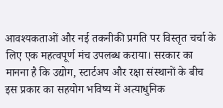आवश्यकताओं और नई तकनीकी प्रगति पर विस्तृत चर्चा के लिए एक महत्वपूर्ण मंच उपलब्ध कराया। सरकार का मानना है कि उद्योग, स्टार्टअप और रक्षा संस्थानों के बीच इस प्रकार का सहयोग भविष्य में अत्याधुनिक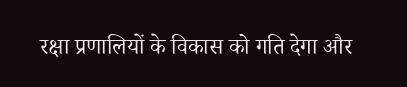रक्षा प्रणालियों के विकास को गति देगा और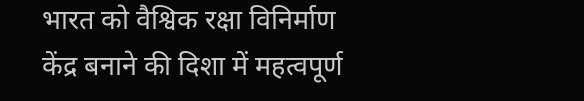भारत को वैश्विक रक्षा विनिर्माण केंद्र बनाने की दिशा में महत्वपूर्ण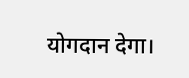योगदान देगा।